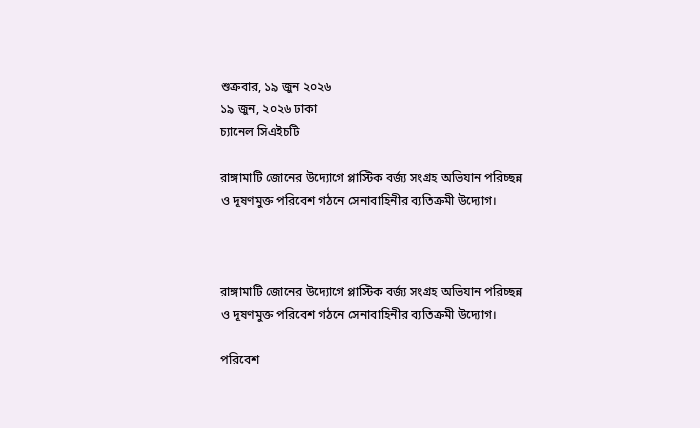শুক্রবার, ১৯ জুন ২০২৬
১৯ জুন, ২০২৬ ঢাকা
চ্যানেল সিএইচটি

রাঙ্গামাটি জোনের উদ্যোগে প্লাস্টিক বর্জ্য সংগ্রহ অভিযান পরিচ্ছন্ন ও দূষণমুক্ত পরিবেশ গঠনে সেনাবাহিনীর ব্যতিক্রমী উদ্যোগ।



রাঙ্গামাটি জোনের উদ্যোগে প্লাস্টিক বর্জ্য সংগ্রহ অভিযান পরিচ্ছন্ন ও দূষণমুক্ত পরিবেশ গঠনে সেনাবাহিনীর ব্যতিক্রমী উদ্যোগ।

পরিবেশ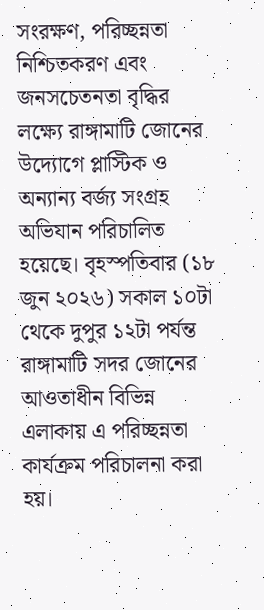সংরক্ষণ, পরিচ্ছন্নতা নিশ্চিতকরণ এবং জনসচেতনতা বৃদ্ধির লক্ষ্যে রাঙ্গামাটি জোনের উদ্যোগে প্লাস্টিক ও অন্যান্য বর্জ্য সংগ্রহ অভিযান পরিচালিত হয়েছে। বৃহস্পতিবার (১৮ জুন ২০২৬) সকাল ১০টা থেকে দুপুর ১২টা পর্যন্ত রাঙ্গামাটি সদর জোনের আওতাধীন বিভিন্ন এলাকায় এ পরিচ্ছন্নতা কার্যক্রম পরিচালনা করা হয়।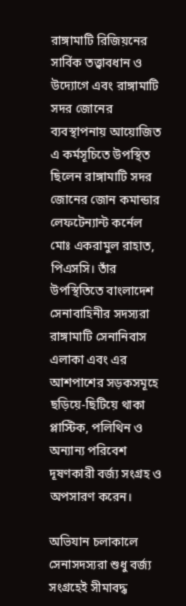রাঙ্গামাটি রিজিয়নের সার্বিক তত্ত্বাবধান ও উদ্যোগে এবং রাঙ্গামাটি সদর জোনের ব্যবস্থাপনায় আয়োজিত এ কর্মসূচিতে উপস্থিত ছিলেন রাঙ্গামাটি সদর জোনের জোন কমান্ডার লেফটেন্যান্ট কর্নেল মোঃ একরামুল রাহাত, পিএসসি। তাঁর উপস্থিতিতে বাংলাদেশ সেনাবাহিনীর সদস্যরা রাঙ্গামাটি সেনানিবাস এলাকা এবং এর আশপাশের সড়কসমূহে ছড়িয়ে-ছিটিয়ে থাকা প্লাস্টিক, পলিথিন ও অন্যান্য পরিবেশ দূষণকারী বর্জ্য সংগ্রহ ও অপসারণ করেন।

অভিযান চলাকালে সেনাসদস্যরা শুধু বর্জ্য সংগ্রহেই সীমাবদ্ধ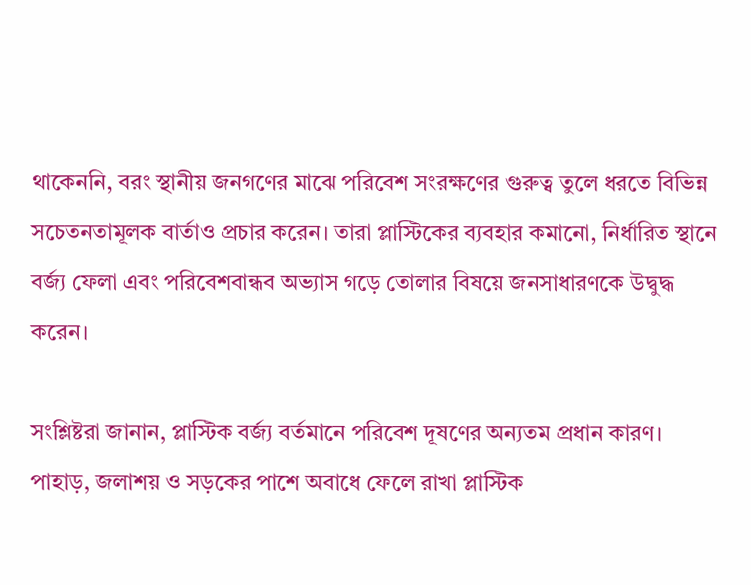থাকেননি, বরং স্থানীয় জনগণের মাঝে পরিবেশ সংরক্ষণের গুরুত্ব তুলে ধরতে বিভিন্ন সচেতনতামূলক বার্তাও প্রচার করেন। তারা প্লাস্টিকের ব্যবহার কমানো, নির্ধারিত স্থানে বর্জ্য ফেলা এবং পরিবেশবান্ধব অভ্যাস গড়ে তোলার বিষয়ে জনসাধারণকে উদ্বুদ্ধ করেন।

সংশ্লিষ্টরা জানান, প্লাস্টিক বর্জ্য বর্তমানে পরিবেশ দূষণের অন্যতম প্রধান কারণ। পাহাড়, জলাশয় ও সড়কের পাশে অবাধে ফেলে রাখা প্লাস্টিক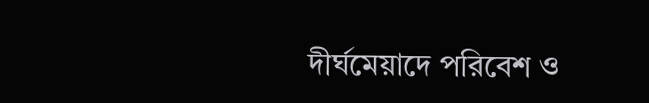দীর্ঘমেয়াদে পরিবেশ ও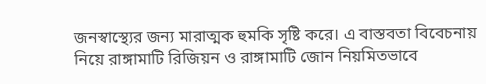জনস্বাস্থ্যের জন্য মারাত্মক হুমকি সৃষ্টি করে। এ বাস্তবতা বিবেচনায় নিয়ে রাঙ্গামাটি রিজিয়ন ও রাঙ্গামাটি জোন নিয়মিতভাবে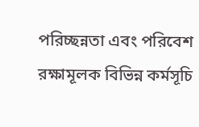পরিচ্ছন্নতা এবং পরিবেশ রক্ষামূলক বিভিন্ন কর্মসূচি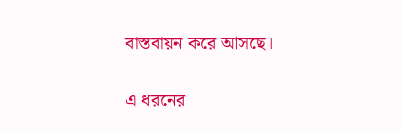বাস্তবায়ন করে আসছে।

এ ধরনের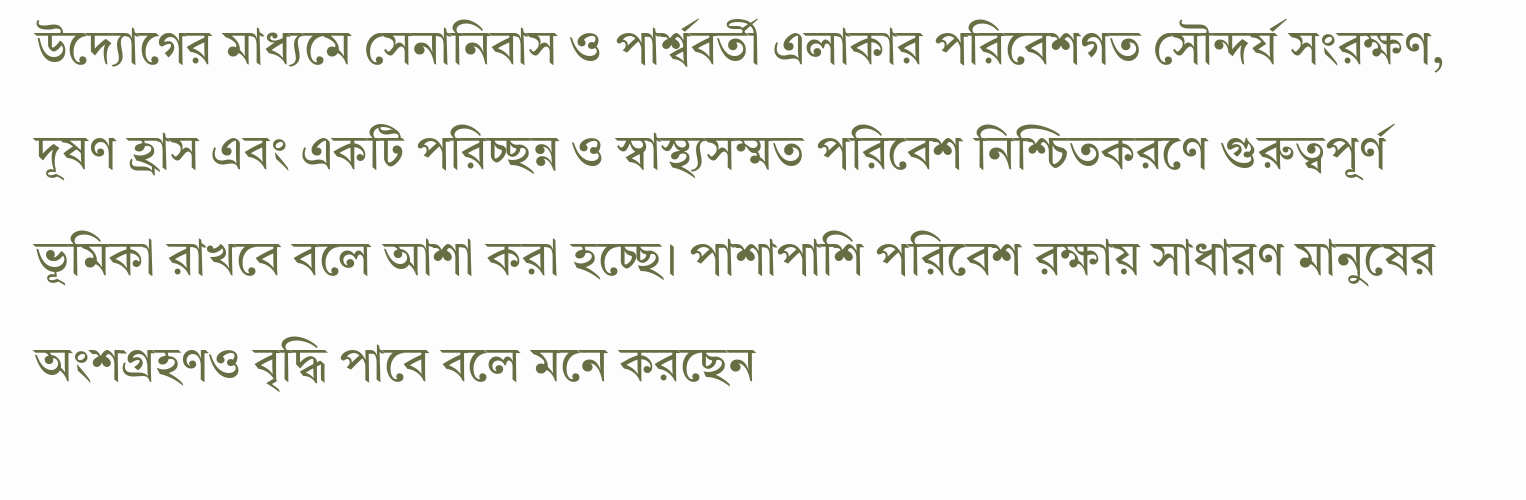উদ্যোগের মাধ্যমে সেনানিবাস ও পার্শ্ববর্তী এলাকার পরিবেশগত সৌন্দর্য সংরক্ষণ, দূষণ হ্রাস এবং একটি পরিচ্ছন্ন ও স্বাস্থ্যসম্মত পরিবেশ নিশ্চিতকরণে গুরুত্বপূর্ণ ভূমিকা রাখবে বলে আশা করা হচ্ছে। পাশাপাশি পরিবেশ রক্ষায় সাধারণ মানুষের অংশগ্রহণও বৃদ্ধি পাবে বলে মনে করছেন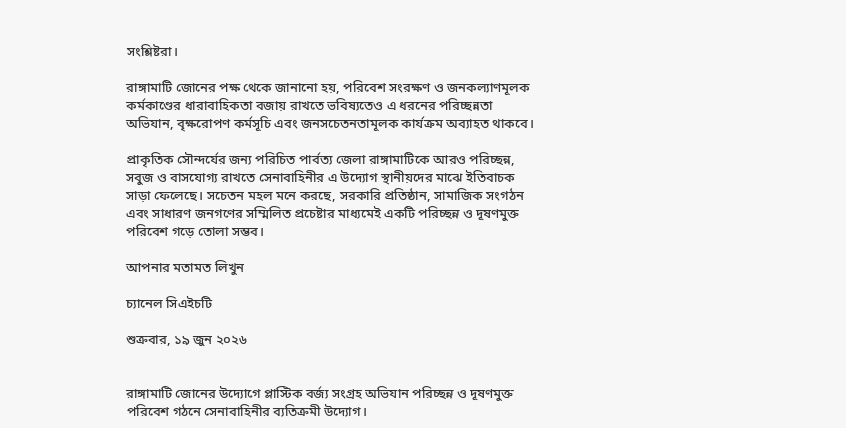সংশ্লিষ্টরা।

রাঙ্গামাটি জোনের পক্ষ থেকে জানানো হয়, পরিবেশ সংরক্ষণ ও জনকল্যাণমূলক কর্মকাণ্ডের ধারাবাহিকতা বজায় রাখতে ভবিষ্যতেও এ ধরনের পরিচ্ছন্নতা অভিযান, বৃক্ষরোপণ কর্মসূচি এবং জনসচেতনতামূলক কার্যক্রম অব্যাহত থাকবে।

প্রাকৃতিক সৌন্দর্যের জন্য পরিচিত পার্বত্য জেলা রাঙ্গামাটিকে আরও পরিচ্ছন্ন, সবুজ ও বাসযোগ্য রাখতে সেনাবাহিনীর এ উদ্যোগ স্থানীয়দের মাঝে ইতিবাচক সাড়া ফেলেছে। সচেতন মহল মনে করছে, সরকারি প্রতিষ্ঠান, সামাজিক সংগঠন এবং সাধারণ জনগণের সম্মিলিত প্রচেষ্টার মাধ্যমেই একটি পরিচ্ছন্ন ও দূষণমুক্ত পরিবেশ গড়ে তোলা সম্ভব।

আপনার মতামত লিখুন

চ্যানেল সিএইচটি

শুক্রবার, ১৯ জুন ২০২৬


রাঙ্গামাটি জোনের উদ্যোগে প্লাস্টিক বর্জ্য সংগ্রহ অভিযান পরিচ্ছন্ন ও দূষণমুক্ত পরিবেশ গঠনে সেনাবাহিনীর ব্যতিক্রমী উদ্যোগ।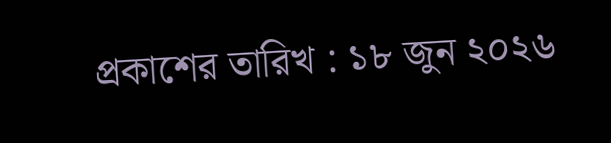প্রকাশের তারিখ : ১৮ জুন ২০২৬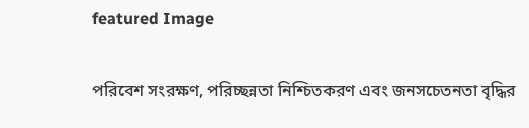featured Image

পরিবেশ সংরক্ষণ, পরিচ্ছন্নতা নিশ্চিতকরণ এবং জনসচেতনতা বৃদ্ধির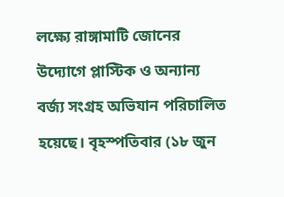লক্ষ্যে রাঙ্গামাটি জোনের উদ্যোগে প্লাস্টিক ও অন্যান্য বর্জ্য সংগ্রহ অভিযান পরিচালিত হয়েছে। বৃহস্পতিবার (১৮ জুন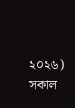২০২৬) সকাল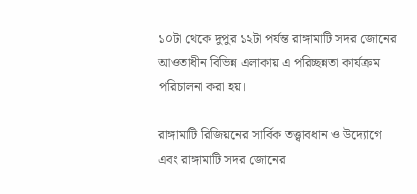১০টা থেকে দুপুর ১২টা পর্যন্ত রাঙ্গামাটি সদর জোনের আওতাধীন বিভিন্ন এলাকায় এ পরিচ্ছন্নতা কার্যক্রম পরিচালনা করা হয়।

রাঙ্গামাটি রিজিয়নের সার্বিক তত্ত্বাবধান ও উদ্যোগে এবং রাঙ্গামাটি সদর জোনের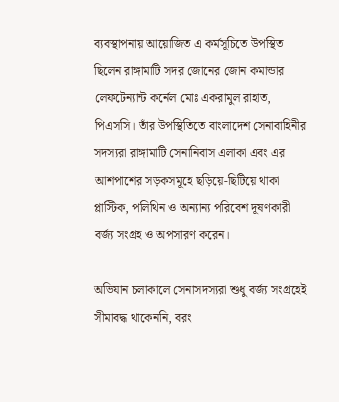ব্যবস্থাপনায় আয়োজিত এ কর্মসূচিতে উপস্থিত ছিলেন রাঙ্গামাটি সদর জোনের জোন কমান্ডার লেফটেন্যান্ট কর্নেল মোঃ একরামুল রাহাত, পিএসসি। তাঁর উপস্থিতিতে বাংলাদেশ সেনাবাহিনীর সদস্যরা রাঙ্গামাটি সেনানিবাস এলাকা এবং এর আশপাশের সড়কসমূহে ছড়িয়ে-ছিটিয়ে থাকা প্লাস্টিক, পলিথিন ও অন্যান্য পরিবেশ দূষণকারী বর্জ্য সংগ্রহ ও অপসারণ করেন।

অভিযান চলাকালে সেনাসদস্যরা শুধু বর্জ্য সংগ্রহেই সীমাবদ্ধ থাকেননি, বরং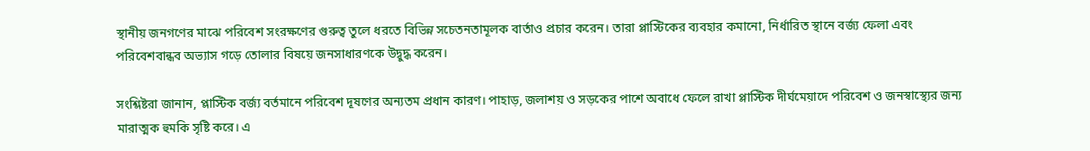স্থানীয় জনগণের মাঝে পরিবেশ সংরক্ষণের গুরুত্ব তুলে ধরতে বিভিন্ন সচেতনতামূলক বার্তাও প্রচার করেন। তারা প্লাস্টিকের ব্যবহার কমানো, নির্ধারিত স্থানে বর্জ্য ফেলা এবং পরিবেশবান্ধব অভ্যাস গড়ে তোলার বিষয়ে জনসাধারণকে উদ্বুদ্ধ করেন।

সংশ্লিষ্টরা জানান, প্লাস্টিক বর্জ্য বর্তমানে পরিবেশ দূষণের অন্যতম প্রধান কারণ। পাহাড়, জলাশয় ও সড়কের পাশে অবাধে ফেলে রাখা প্লাস্টিক দীর্ঘমেয়াদে পরিবেশ ও জনস্বাস্থ্যের জন্য মারাত্মক হুমকি সৃষ্টি করে। এ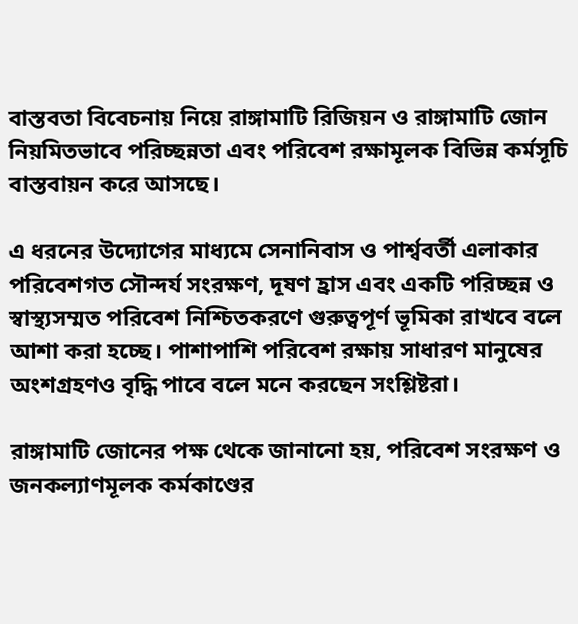বাস্তবতা বিবেচনায় নিয়ে রাঙ্গামাটি রিজিয়ন ও রাঙ্গামাটি জোন নিয়মিতভাবে পরিচ্ছন্নতা এবং পরিবেশ রক্ষামূলক বিভিন্ন কর্মসূচি বাস্তবায়ন করে আসছে।

এ ধরনের উদ্যোগের মাধ্যমে সেনানিবাস ও পার্শ্ববর্তী এলাকার পরিবেশগত সৌন্দর্য সংরক্ষণ, দূষণ হ্রাস এবং একটি পরিচ্ছন্ন ও স্বাস্থ্যসম্মত পরিবেশ নিশ্চিতকরণে গুরুত্বপূর্ণ ভূমিকা রাখবে বলে আশা করা হচ্ছে। পাশাপাশি পরিবেশ রক্ষায় সাধারণ মানুষের অংশগ্রহণও বৃদ্ধি পাবে বলে মনে করছেন সংশ্লিষ্টরা।

রাঙ্গামাটি জোনের পক্ষ থেকে জানানো হয়, পরিবেশ সংরক্ষণ ও জনকল্যাণমূলক কর্মকাণ্ডের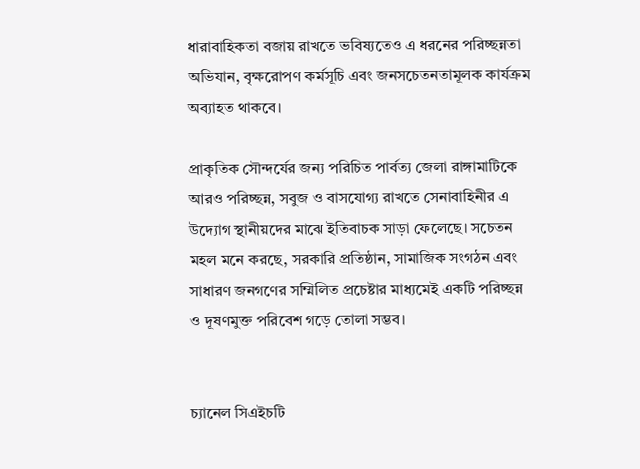ধারাবাহিকতা বজায় রাখতে ভবিষ্যতেও এ ধরনের পরিচ্ছন্নতা অভিযান, বৃক্ষরোপণ কর্মসূচি এবং জনসচেতনতামূলক কার্যক্রম অব্যাহত থাকবে।

প্রাকৃতিক সৌন্দর্যের জন্য পরিচিত পার্বত্য জেলা রাঙ্গামাটিকে আরও পরিচ্ছন্ন, সবুজ ও বাসযোগ্য রাখতে সেনাবাহিনীর এ উদ্যোগ স্থানীয়দের মাঝে ইতিবাচক সাড়া ফেলেছে। সচেতন মহল মনে করছে, সরকারি প্রতিষ্ঠান, সামাজিক সংগঠন এবং সাধারণ জনগণের সম্মিলিত প্রচেষ্টার মাধ্যমেই একটি পরিচ্ছন্ন ও দূষণমুক্ত পরিবেশ গড়ে তোলা সম্ভব।


চ্যানেল সিএইচটি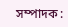সম্পাদক :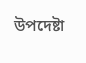উপদেষ্টা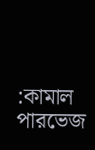:কামাল পারভেজ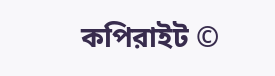কপিরাইট ©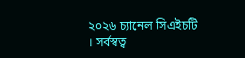২০২৬ চ্যানেল সিএইচটি । সর্বস্বত্ব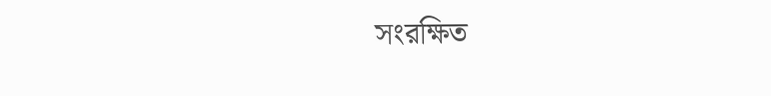সংরক্ষিত